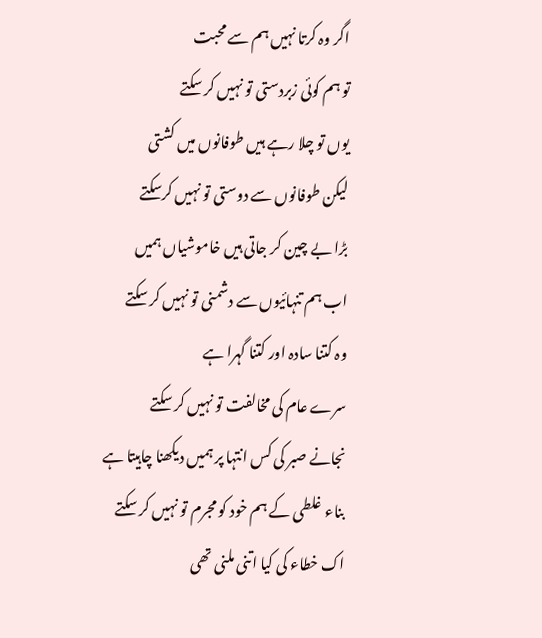اگر وہ کرتا نہیں ہم سے محبت
تو ہم کوئی زبردستی تو نہیں کر سکتے
یوں تو چلا رہے ہیں طوفانوں میں کشتی
لیکن طوفانوں سے دوستی تو نہیں کرسکتے
بڑا بے چین کر جاتی ہیں خاموشیاں ہمیں
اب ہم تنہائیوں سے دشمنی تو نہیں کر سکتے
وہ کتنا سادہ اور کتنا گہرا ہے
سرے عام کی مخالفت تو نہیں کر سکتے
نجانے صبر کی کس انتہا پر ہمیں دیکھنا چاہیتا ہے
بناء غلطی کے ہم خود کو مجرم تو نہیں کر سکتے
اک خطاء کی کیا اتنی ملنی تھی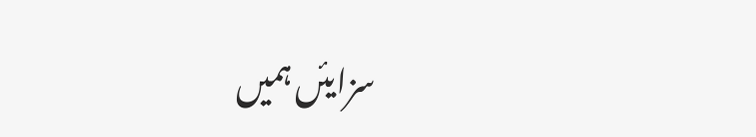سزایئں ہمیں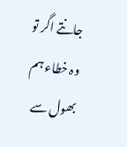جانتے اگر تو وہ خطاء ہم بھول سے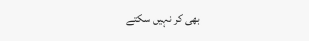بھی کر نہیں سکتے